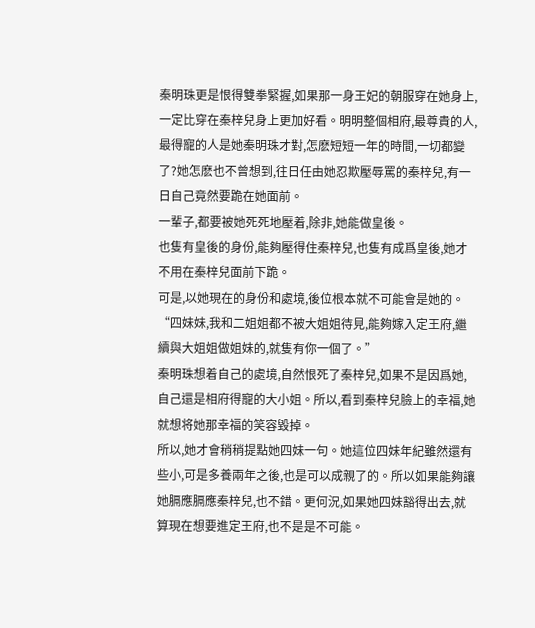秦明珠更是恨得雙拳緊握,如果那一身王妃的朝服穿在她身上,一定比穿在秦梓兒身上更加好看。明明整個相府,最尊貴的人,最得寵的人是她秦明珠才對,怎麽短短一年的時間,一切都變了?她怎麽也不曾想到,往日任由她忍欺壓辱罵的秦梓兒,有一日自己竟然要跪在她面前。
一輩子,都要被她死死地壓着,除非,她能做皇後。
也隻有皇後的身份,能夠壓得住秦梓兒,也隻有成爲皇後,她才不用在秦梓兒面前下跪。
可是,以她現在的身份和處境,後位根本就不可能會是她的。
“四妹妹,我和二姐姐都不被大姐姐待見,能夠嫁入定王府,繼續與大姐姐做姐妹的,就隻有你一個了。”
秦明珠想着自己的處境,自然恨死了秦梓兒,如果不是因爲她,自己還是相府得寵的大小姐。所以,看到秦梓兒臉上的幸福,她就想将她那幸福的笑容毀掉。
所以,她才會稍稍提點她四妹一句。她這位四妹年紀雖然還有些小,可是多養兩年之後,也是可以成親了的。所以如果能夠讓她膈應膈應秦梓兒,也不錯。更何況,如果她四妹豁得出去,就算現在想要進定王府,也不是是不可能。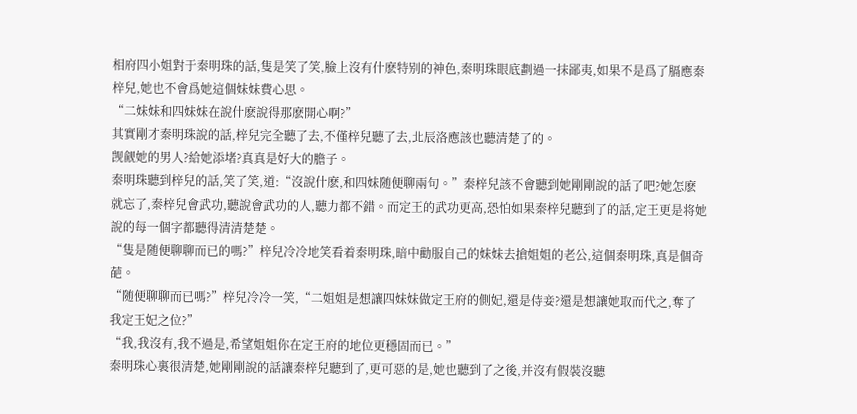相府四小姐對于秦明珠的話,隻是笑了笑,臉上沒有什麽特别的神色,秦明珠眼底劃過一抹鄙夷,如果不是爲了膈應秦梓兒,她也不會爲她這個妹妹費心思。
“二妹妹和四妹妹在說什麽說得那麽開心啊?”
其實剛才秦明珠說的話,梓兒完全聽了去,不僅梓兒聽了去,北辰洛應該也聽清楚了的。
觊觎她的男人?給她添堵?真真是好大的膽子。
秦明珠聽到梓兒的話,笑了笑,道:“沒說什麽,和四妹随便聊兩句。”秦梓兒該不會聽到她剛剛說的話了吧?她怎麽就忘了,秦梓兒會武功,聽說會武功的人,聽力都不錯。而定王的武功更高,恐怕如果秦梓兒聽到了的話,定王更是将她說的每一個字都聽得清清楚楚。
“隻是随便聊聊而已的嗎?”梓兒冷冷地笑看着秦明珠,暗中勸服自己的妹妹去搶姐姐的老公,這個秦明珠,真是個奇葩。
“随便聊聊而已嗎?”梓兒冷冷一笑,“二姐姐是想讓四妹妹做定王府的側妃,還是侍妾?還是想讓她取而代之,奪了我定王妃之位?”
“我,我沒有,我不過是,希望姐姐你在定王府的地位更穩固而已。”
秦明珠心裏很清楚,她剛剛說的話讓秦梓兒聽到了,更可惡的是,她也聽到了之後,并沒有假裝沒聽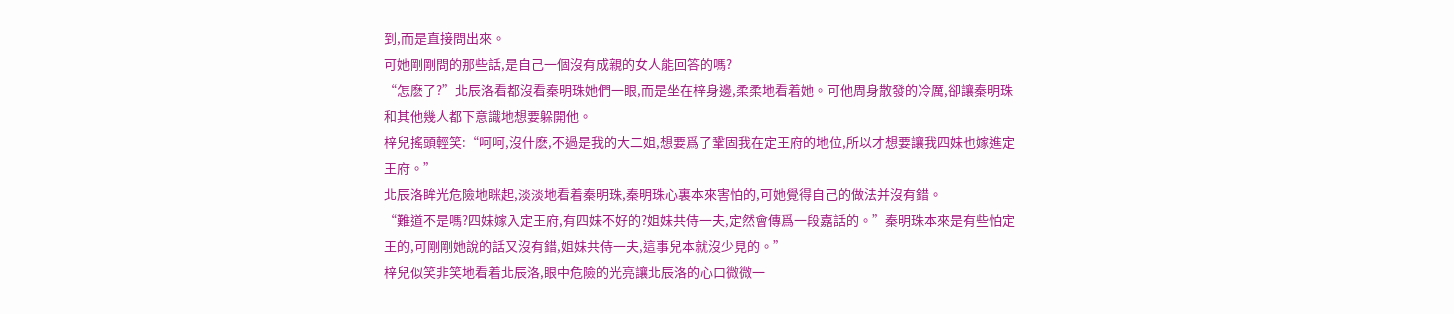到,而是直接問出來。
可她剛剛問的那些話,是自己一個沒有成親的女人能回答的嗎?
“怎麽了?”北辰洛看都沒看秦明珠她們一眼,而是坐在梓身邊,柔柔地看着她。可他周身散發的冷厲,卻讓秦明珠和其他幾人都下意識地想要躲開他。
梓兒搖頭輕笑:“呵呵,沒什麽,不過是我的大二姐,想要爲了鞏固我在定王府的地位,所以才想要讓我四妹也嫁進定王府。”
北辰洛眸光危險地眯起,淡淡地看着秦明珠,秦明珠心裏本來害怕的,可她覺得自己的做法并沒有錯。
“難道不是嗎?四妹嫁入定王府,有四妹不好的?姐妹共侍一夫,定然會傳爲一段嘉話的。”秦明珠本來是有些怕定王的,可剛剛她說的話又沒有錯,姐妹共侍一夫,這事兒本就沒少見的。”
梓兒似笑非笑地看着北辰洛,眼中危險的光亮讓北辰洛的心口微微一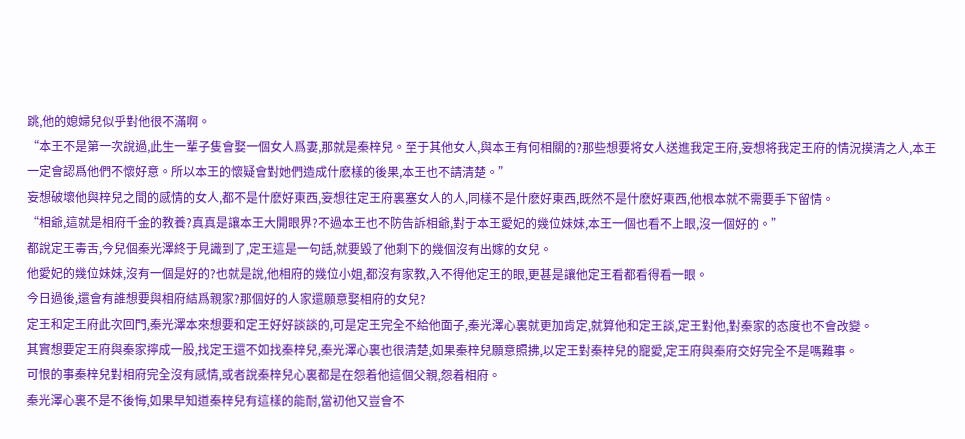跳,他的媳婦兒似乎對他很不滿啊。
“本王不是第一次說過,此生一輩子隻會娶一個女人爲妻,那就是秦梓兒。至于其他女人,與本王有何相關的?那些想要将女人送進我定王府,妄想将我定王府的情況摸清之人,本王一定會認爲他們不懷好意。所以本王的懷疑會對她們造成什麽樣的後果,本王也不請清楚。”
妄想破壞他與梓兒之間的感情的女人,都不是什麽好東西,妄想往定王府裏塞女人的人,同樣不是什麽好東西,既然不是什麽好東西,他根本就不需要手下留情。
“相爺,這就是相府千金的教養?真真是讓本王大開眼界?不過本王也不防告訴相爺,對于本王愛妃的幾位妹妹,本王一個也看不上眼,沒一個好的。”
都說定王毒舌,今兒個秦光澤終于見識到了,定王這是一句話,就要毀了他剩下的幾個沒有出嫁的女兒。
他愛妃的幾位妹妹,沒有一個是好的?也就是說,他相府的幾位小姐,都沒有家教,入不得他定王的眼,更甚是讓他定王看都看得看一眼。
今日過後,還會有誰想要與相府結爲親家?那個好的人家還願意娶相府的女兒?
定王和定王府此次回門,秦光澤本來想要和定王好好談談的,可是定王完全不給他面子,秦光澤心裏就更加肯定,就算他和定王談,定王對他,對秦家的态度也不會改變。
其實想要定王府與秦家擰成一股,找定王還不如找秦梓兒,秦光澤心裏也很清楚,如果秦梓兒願意照拂,以定王對秦梓兒的寵愛,定王府與秦府交好完全不是嗎難事。
可恨的事秦梓兒對相府完全沒有感情,或者說秦梓兒心裏都是在怨着他這個父親,怨着相府。
秦光澤心裏不是不後悔,如果早知道秦梓兒有這樣的能耐,當初他又豈會不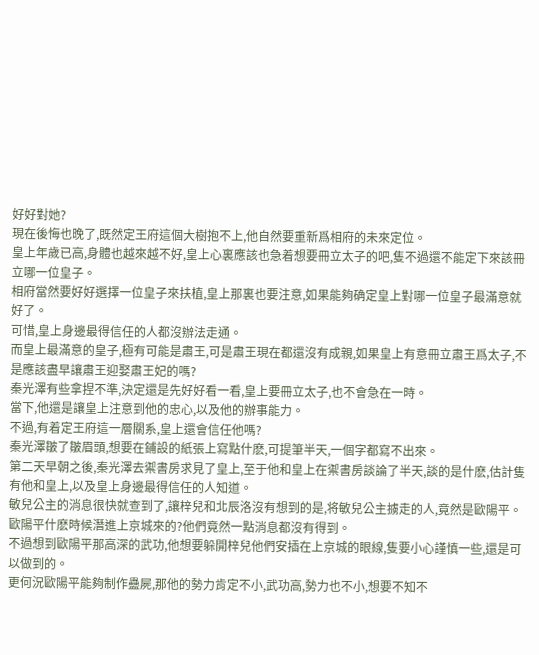好好對她?
現在後悔也晚了,既然定王府這個大樹抱不上,他自然要重新爲相府的未來定位。
皇上年歲已高,身體也越來越不好,皇上心裏應該也急着想要冊立太子的吧,隻不過還不能定下來該冊立哪一位皇子。
相府當然要好好選擇一位皇子來扶植,皇上那裏也要注意,如果能夠确定皇上對哪一位皇子最滿意就好了。
可惜,皇上身邊最得信任的人都沒辦法走通。
而皇上最滿意的皇子,極有可能是肅王,可是肅王現在都還沒有成親,如果皇上有意冊立肅王爲太子,不是應該盡早讓肅王迎娶肅王妃的嗎?
秦光澤有些拿捏不準,決定還是先好好看一看,皇上要冊立太子,也不會急在一時。
當下,他還是讓皇上注意到他的忠心,以及他的辦事能力。
不過,有着定王府這一層關系,皇上還會信任他嗎?
秦光澤皺了皺眉頭,想要在鋪設的紙張上寫點什麽,可提筆半天,一個字都寫不出來。
第二天早朝之後,秦光澤去禦書房求見了皇上,至于他和皇上在禦書房談論了半天,談的是什麽,估計隻有他和皇上,以及皇上身邊最得信任的人知道。
敏兒公主的消息很快就查到了,讓梓兒和北辰洛沒有想到的是,将敏兒公主擄走的人,竟然是歐陽平。
歐陽平什麽時候潛進上京城來的?他們竟然一點消息都沒有得到。
不過想到歐陽平那高深的武功,他想要躲開梓兒他們安插在上京城的眼線,隻要小心謹慎一些,還是可以做到的。
更何況歐陽平能夠制作蠱屍,那他的勢力肯定不小,武功高,勢力也不小,想要不知不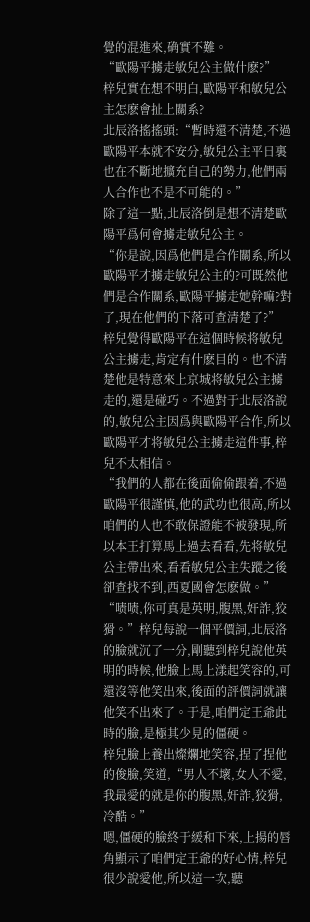覺的混進來,确實不難。
“歐陽平擄走敏兒公主做什麽?”
梓兒實在想不明白,歐陽平和敏兒公主怎麽會扯上關系?
北辰洛搖搖頭:“暫時還不清楚,不過歐陽平本就不安分,敏兒公主平日裏也在不斷地擴充自己的勢力,他們兩人合作也不是不可能的。”
除了這一點,北辰洛倒是想不清楚歐陽平爲何會擄走敏兒公主。
“你是說,因爲他們是合作關系,所以歐陽平才擄走敏兒公主的?可既然他們是合作關系,歐陽平擄走她幹嘛?對了,現在他們的下落可查清楚了?”
梓兒覺得歐陽平在這個時候将敏兒公主擄走,肯定有什麽目的。也不清楚他是特意來上京城将敏兒公主擄走的,還是碰巧。不過對于北辰洛說的,敏兒公主因爲與歐陽平合作,所以歐陽平才将敏兒公主擄走這件事,梓兒不太相信。
“我們的人都在後面偷偷跟着,不過歐陽平很謹慎,他的武功也很高,所以咱們的人也不敢保證能不被發現,所以本王打算馬上過去看看,先将敏兒公主帶出來,看看敏兒公主失蹤之後卻查找不到,西夏國會怎麽做。”
“啧啧,你可真是英明,腹黑,奸詐,狡猾。”梓兒每說一個平價詞,北辰洛的臉就沉了一分,剛聽到梓兒說他英明的時候,他臉上馬上漾起笑容的,可還沒等他笑出來,後面的評價詞就讓他笑不出來了。于是,咱們定王爺此時的臉,是極其少見的僵硬。
梓兒臉上養出燦爛地笑容,捏了捏他的俊臉,笑道,“男人不壞,女人不愛,我最愛的就是你的腹黑,奸詐,狡猾,冷酷。”
嗯,僵硬的臉終于緩和下來,上揚的唇角顯示了咱們定王爺的好心情,梓兒很少說愛他,所以這一次,聽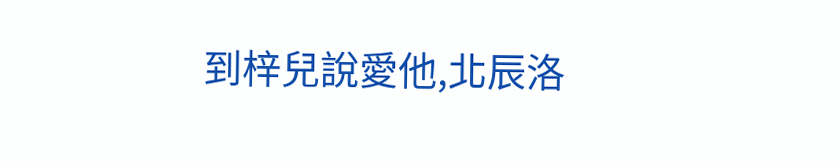到梓兒說愛他,北辰洛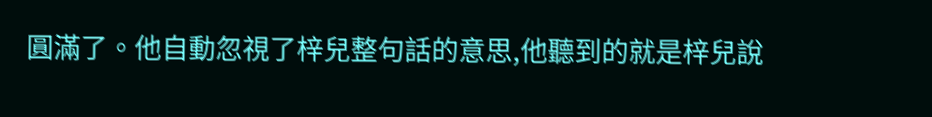圓滿了。他自動忽視了梓兒整句話的意思,他聽到的就是梓兒說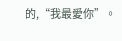的,“我最愛你”。